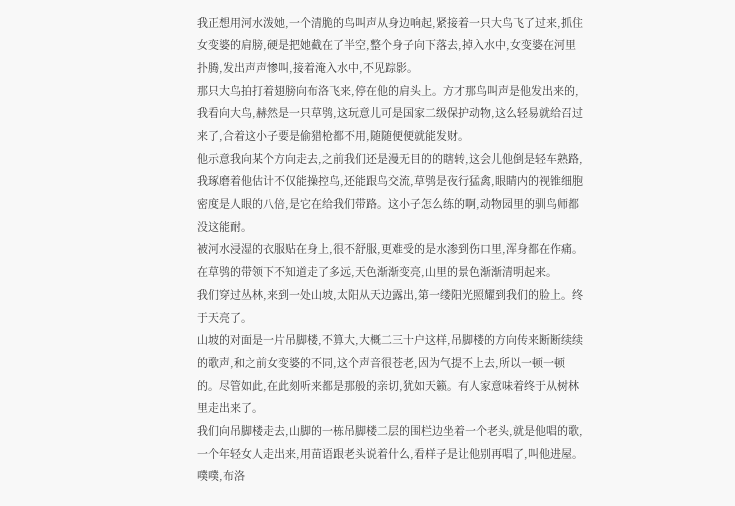我正想用河水泼她,一个清脆的鸟叫声从身边响起,紧接着一只大鸟飞了过来,抓住女变婆的肩膀,硬是把她截在了半空,整个身子向下落去,掉入水中,女变婆在河里扑腾,发出声声惨叫,接着淹入水中,不见踪影。
那只大鸟拍打着翅膀向布洛飞来,停在他的肩头上。方才那鸟叫声是他发出来的,我看向大鸟,赫然是一只草鸮,这玩意儿可是国家二级保护动物,这么轻易就给召过来了,合着这小子要是偷猎枪都不用,随随便便就能发财。
他示意我向某个方向走去,之前我们还是漫无目的的瞎转,这会儿他倒是轻车熟路,我琢磨着他估计不仅能操控鸟,还能跟鸟交流,草鸮是夜行猛禽,眼睛内的视锥细胞密度是人眼的八倍,是它在给我们带路。这小子怎么练的啊,动物园里的驯鸟师都没这能耐。
被河水浸湿的衣服贴在身上,很不舒服,更难受的是水渗到伤口里,浑身都在作痛。在草鸮的带领下不知道走了多远,天色渐渐变亮,山里的景色渐渐清明起来。
我们穿过丛林,来到一处山坡,太阳从天边露出,第一缕阳光照耀到我们的脸上。终于天亮了。
山坡的对面是一片吊脚楼,不算大,大概二三十户这样,吊脚楼的方向传来断断续续的歌声,和之前女变婆的不同,这个声音很苍老,因为气提不上去,所以一顿一顿的。尽管如此,在此刻听来都是那般的亲切,犹如天籁。有人家意味着终于从树林里走出来了。
我们向吊脚楼走去,山脚的一栋吊脚楼二层的围栏边坐着一个老头,就是他唱的歌,一个年轻女人走出来,用苗语跟老头说着什么,看样子是让他别再唱了,叫他进屋。
噗噗,布洛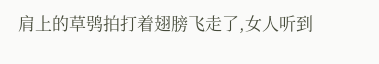肩上的草鸮拍打着翅膀飞走了,女人听到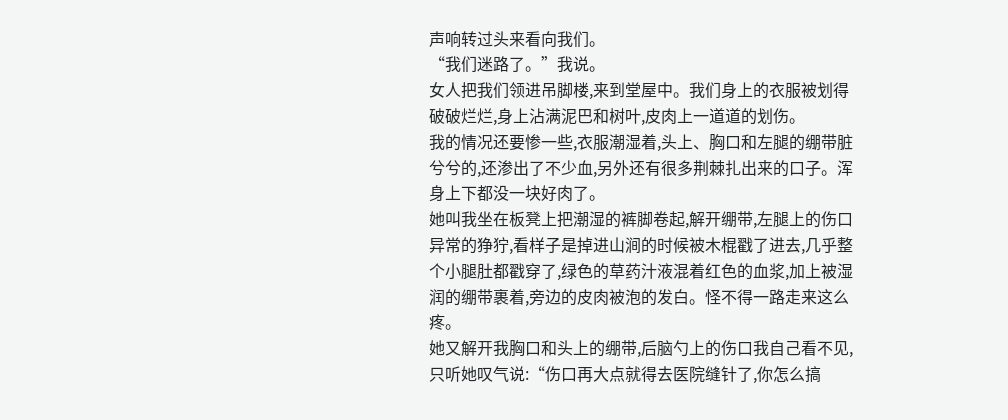声响转过头来看向我们。
“我们迷路了。”我说。
女人把我们领进吊脚楼,来到堂屋中。我们身上的衣服被划得破破烂烂,身上沾满泥巴和树叶,皮肉上一道道的划伤。
我的情况还要惨一些,衣服潮湿着,头上、胸口和左腿的绷带脏兮兮的,还渗出了不少血,另外还有很多荆棘扎出来的口子。浑身上下都没一块好肉了。
她叫我坐在板凳上把潮湿的裤脚卷起,解开绷带,左腿上的伤口异常的狰狞,看样子是掉进山涧的时候被木棍戳了进去,几乎整个小腿肚都戳穿了,绿色的草药汁液混着红色的血浆,加上被湿润的绷带裹着,旁边的皮肉被泡的发白。怪不得一路走来这么疼。
她又解开我胸口和头上的绷带,后脑勺上的伤口我自己看不见,只听她叹气说:“伤口再大点就得去医院缝针了,你怎么搞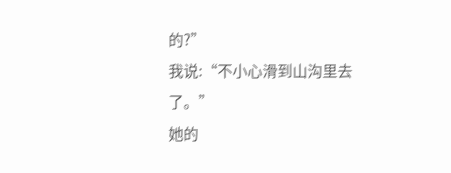的?”
我说:“不小心滑到山沟里去了。”
她的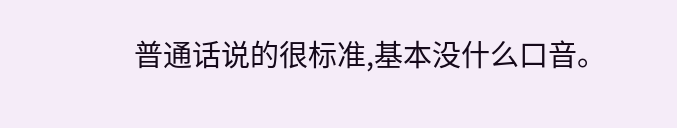普通话说的很标准,基本没什么口音。